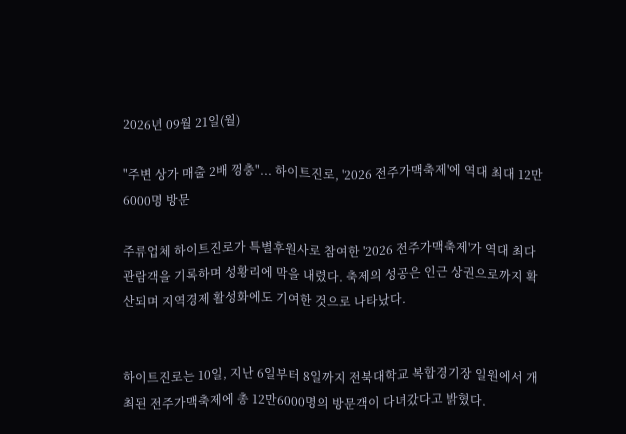2026년 09월 21일(월)

"주변 상가 매출 2배 껑충"... 하이트진로, '2026 전주가맥축제'에 역대 최대 12만6000명 방문

주류업체 하이트진로가 특별후원사로 참여한 '2026 전주가맥축제'가 역대 최다 관람객을 기록하며 성황리에 막을 내렸다. 축제의 성공은 인근 상권으로까지 확산되며 지역경제 활성화에도 기여한 것으로 나타났다.


하이트진로는 10일, 지난 6일부터 8일까지 전북대학교 복합경기장 일원에서 개최된 전주가맥축제에 총 12만6000명의 방문객이 다녀갔다고 밝혔다.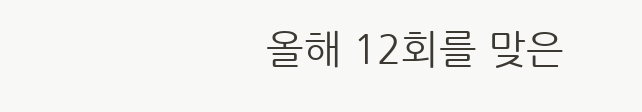올해 12회를 맞은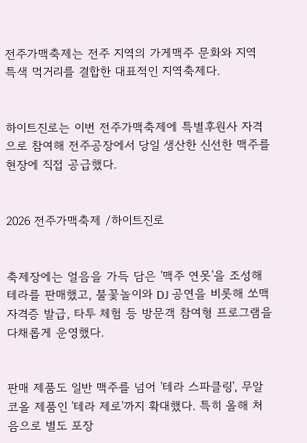전주가맥축제는 전주 지역의 가게맥주 문화와 지역 특색 먹거리를 결합한 대표적인 지역축제다.


하이트진로는 이번 전주가맥축제에 특별후원사 자격으로 참여해 전주공장에서 당일 생산한 신선한 맥주를 현장에 직접 공급했다.


2026 전주가맥축제 /하이트진로


축제장에는 얼음을 가득 담은 '맥주 연못'을 조성해 테라를 판매했고, 불꽃놀이와 DJ 공연을 비롯해 쏘맥자격증 발급, 타투 체험 등 방문객 참여형 프로그램을 다채롭게 운영했다.


판매 제품도 일반 맥주를 넘어 '테라 스파클링', 무알코올 제품인 '테라 제로'까지 확대했다. 특히 올해 처음으로 별도 포장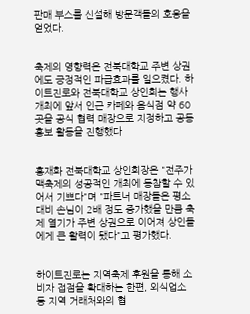판매 부스를 신설해 방문객들의 호응을 얻었다.


축제의 영향력은 전북대학교 주변 상권에도 긍정적인 파급효과를 일으켰다. 하이트진로와 전북대학교 상인회는 행사 개최에 앞서 인근 카페와 음식점 약 60곳을 공식 협력 매장으로 지정하고 공동 홍보 활동을 진행했다


홍재화 전북대학교 상인회장은 "전주가맥축제의 성공적인 개최에 동참할 수 있어서 기쁘다"며 "파트너 매장들은 평소 대비 손님이 2배 정도 증가했을 만큼 축제 열기가 주변 상권으로 이어져 상인들에게 큰 활력이 됐다"고 평가했다.


하이트진로는 지역축제 후원을 통해 소비자 접점을 확대하는 한편, 외식업소 등 지역 거래처와의 협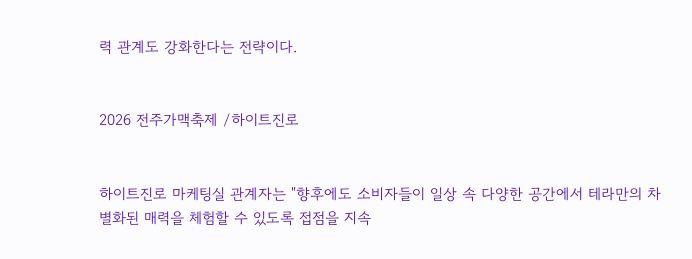력 관계도 강화한다는 전략이다.


2026 전주가맥축제 /하이트진로


하이트진로 마케팅실 관계자는 "향후에도 소비자들이 일상 속 다양한 공간에서 테라만의 차별화된 매력을 체험할 수 있도록 접점을 지속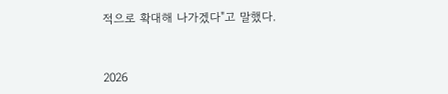적으로 확대해 나가겠다"고 말했다.


2026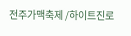전주가맥축제 /하이트진로